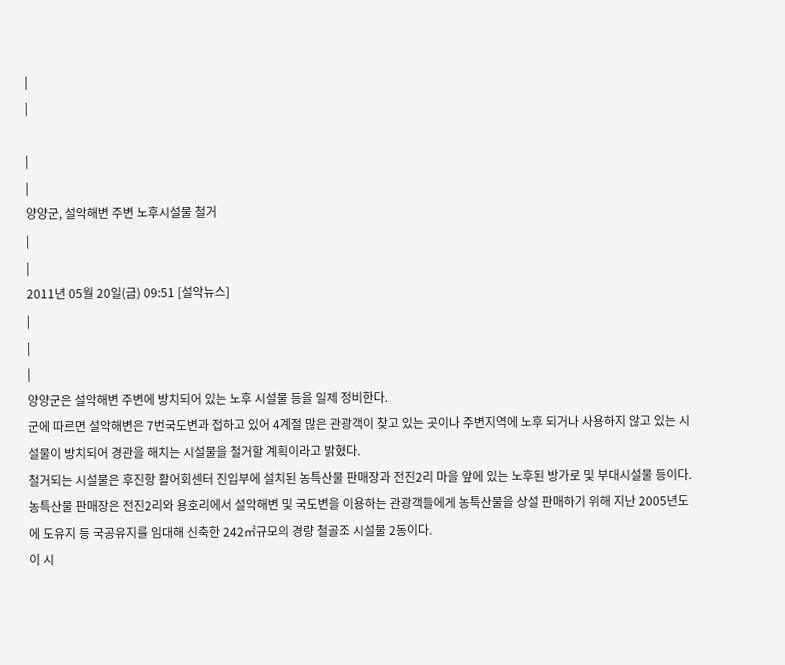|
|

|
|
양양군, 설악해변 주변 노후시설물 철거
|
|
2011년 05월 20일(금) 09:51 [설악뉴스]
|
|
|
양양군은 설악해변 주변에 방치되어 있는 노후 시설물 등을 일제 정비한다.
군에 따르면 설악해변은 7번국도변과 접하고 있어 4계절 많은 관광객이 찾고 있는 곳이나 주변지역에 노후 되거나 사용하지 않고 있는 시설물이 방치되어 경관을 해치는 시설물을 철거할 계획이라고 밝혔다.
철거되는 시설물은 후진항 활어회센터 진입부에 설치된 농특산물 판매장과 전진2리 마을 앞에 있는 노후된 방가로 및 부대시설물 등이다.
농특산물 판매장은 전진2리와 용호리에서 설악해변 및 국도변을 이용하는 관광객들에게 농특산물을 상설 판매하기 위해 지난 2005년도에 도유지 등 국공유지를 임대해 신축한 242㎡규모의 경량 철골조 시설물 2동이다.
이 시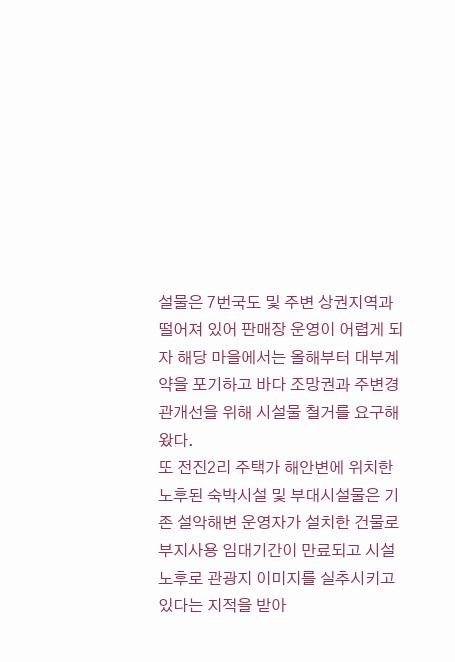설물은 7번국도 및 주변 상권지역과 떨어져 있어 판매장 운영이 어렵게 되자 해당 마을에서는 올해부터 대부계약을 포기하고 바다 조망권과 주변경관개선을 위해 시설물 철거를 요구해 왔다.
또 전진2리 주택가 해안변에 위치한 노후된 숙박시설 및 부대시설물은 기존 설악해변 운영자가 설치한 건물로 부지사용 임대기간이 만료되고 시설 노후로 관광지 이미지를 실추시키고 있다는 지적을 받아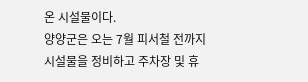온 시설물이다.
양양군은 오는 7월 피서철 전까지 시설물을 정비하고 주차장 및 휴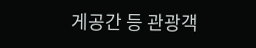게공간 등 관광객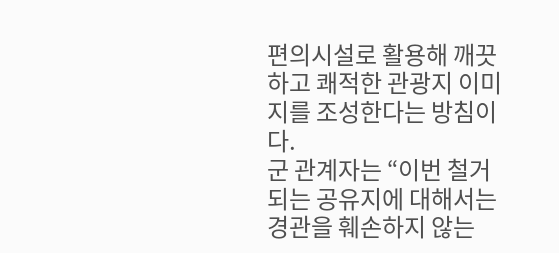편의시설로 활용해 깨끗하고 쾌적한 관광지 이미지를 조성한다는 방침이다.
군 관계자는 “이번 철거되는 공유지에 대해서는 경관을 훼손하지 않는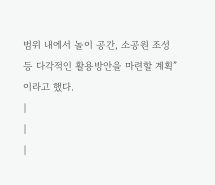범위 내에서 놀이 공간, 소공원 조성 등 다각적인 활용방안을 마련할 계획”이라고 했다.
|
|
|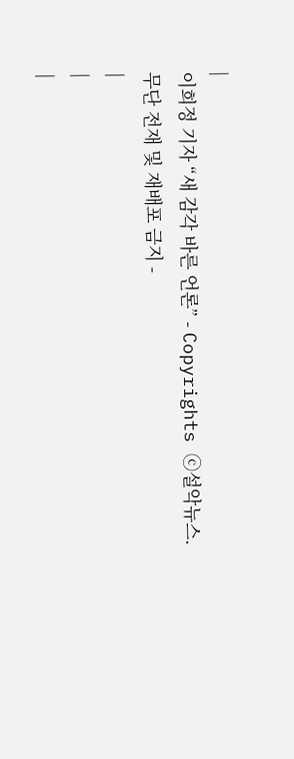|
이희정 기자 “새 감각 바른 언론” - Copyrights ⓒ설악뉴스.
무단 전재 및 재배포 금지 -
|
|
|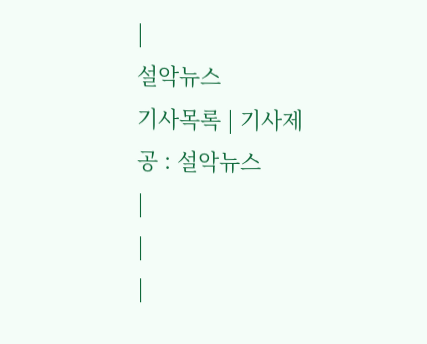|
설악뉴스
기사목록 | 기사제공 : 설악뉴스
|
|
|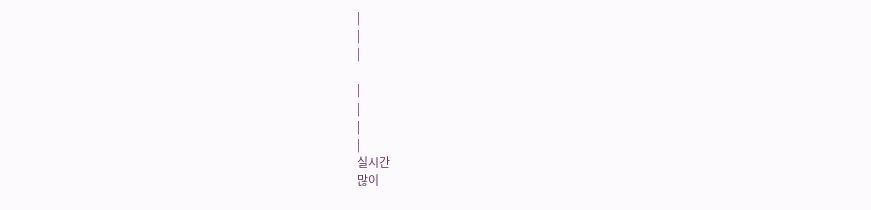|
|
|

|
|
|
|
실시간
많이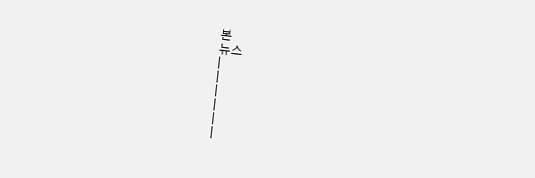본
뉴스
|
|
|
|
|
|